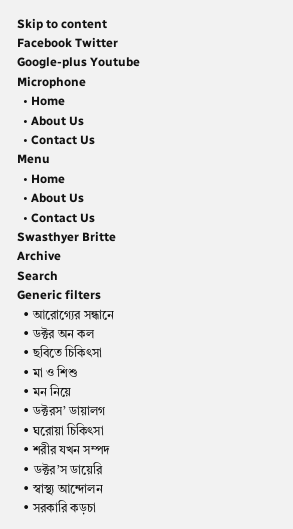Skip to content
Facebook Twitter Google-plus Youtube Microphone
  • Home
  • About Us
  • Contact Us
Menu
  • Home
  • About Us
  • Contact Us
Swasthyer Britte Archive
Search
Generic filters
  • আরোগ্যের সন্ধানে
  • ডক্টর অন কল
  • ছবিতে চিকিৎসা
  • মা ও শিশু
  • মন নিয়ে
  • ডক্টরস’ ডায়ালগ
  • ঘরোয়া চিকিৎসা
  • শরীর যখন সম্পদ
  • ডক্টর’স ডায়েরি
  • স্বাস্থ্য আন্দোলন
  • সরকারি কড়চা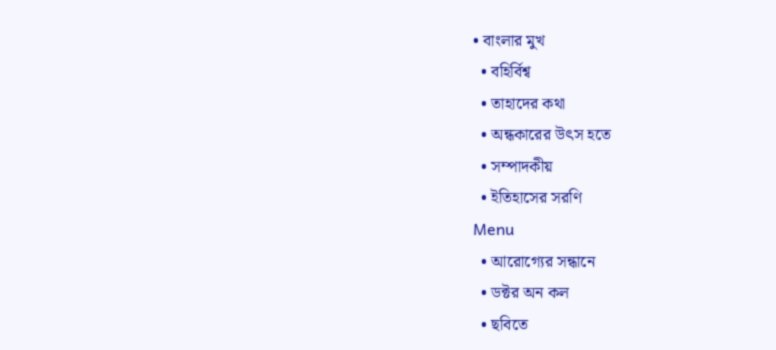• বাংলার মুখ
  • বহির্বিশ্ব
  • তাহাদের কথা
  • অন্ধকারের উৎস হতে
  • সম্পাদকীয়
  • ইতিহাসের সরণি
Menu
  • আরোগ্যের সন্ধানে
  • ডক্টর অন কল
  • ছবিতে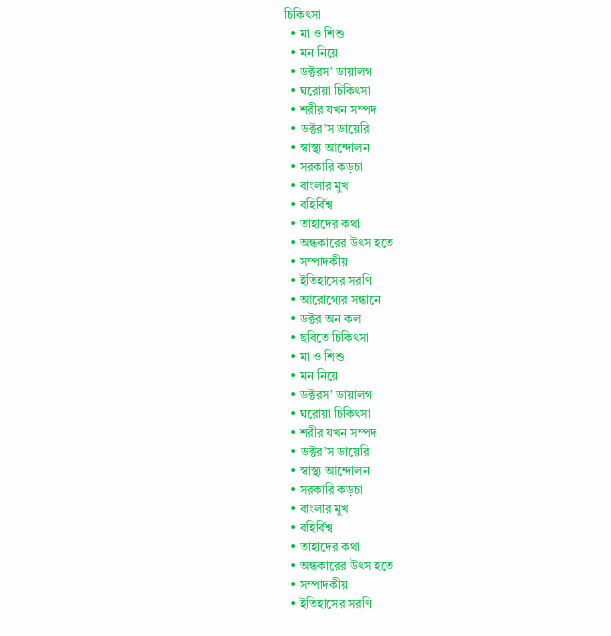চিকিৎসা
  • মা ও শিশু
  • মন নিয়ে
  • ডক্টরস’ ডায়ালগ
  • ঘরোয়া চিকিৎসা
  • শরীর যখন সম্পদ
  • ডক্টর’স ডায়েরি
  • স্বাস্থ্য আন্দোলন
  • সরকারি কড়চা
  • বাংলার মুখ
  • বহির্বিশ্ব
  • তাহাদের কথা
  • অন্ধকারের উৎস হতে
  • সম্পাদকীয়
  • ইতিহাসের সরণি
  • আরোগ্যের সন্ধানে
  • ডক্টর অন কল
  • ছবিতে চিকিৎসা
  • মা ও শিশু
  • মন নিয়ে
  • ডক্টরস’ ডায়ালগ
  • ঘরোয়া চিকিৎসা
  • শরীর যখন সম্পদ
  • ডক্টর’স ডায়েরি
  • স্বাস্থ্য আন্দোলন
  • সরকারি কড়চা
  • বাংলার মুখ
  • বহির্বিশ্ব
  • তাহাদের কথা
  • অন্ধকারের উৎস হতে
  • সম্পাদকীয়
  • ইতিহাসের সরণি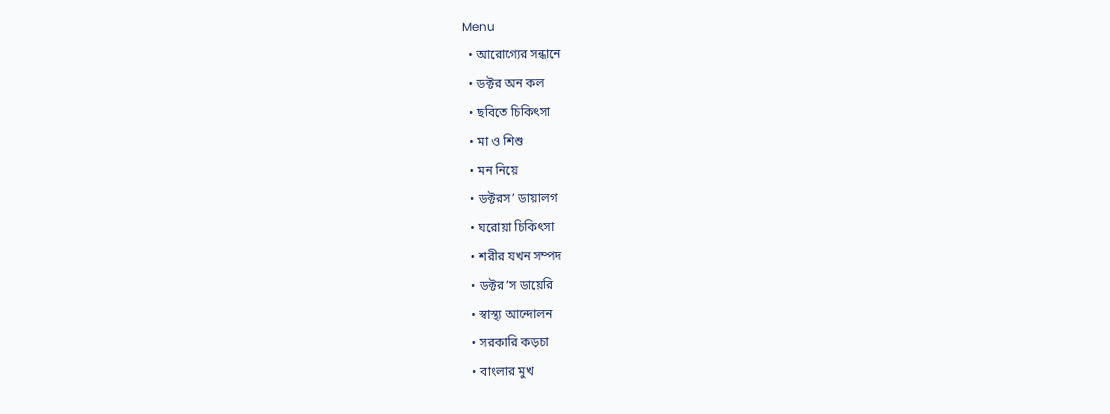Menu
  • আরোগ্যের সন্ধানে
  • ডক্টর অন কল
  • ছবিতে চিকিৎসা
  • মা ও শিশু
  • মন নিয়ে
  • ডক্টরস’ ডায়ালগ
  • ঘরোয়া চিকিৎসা
  • শরীর যখন সম্পদ
  • ডক্টর’স ডায়েরি
  • স্বাস্থ্য আন্দোলন
  • সরকারি কড়চা
  • বাংলার মুখ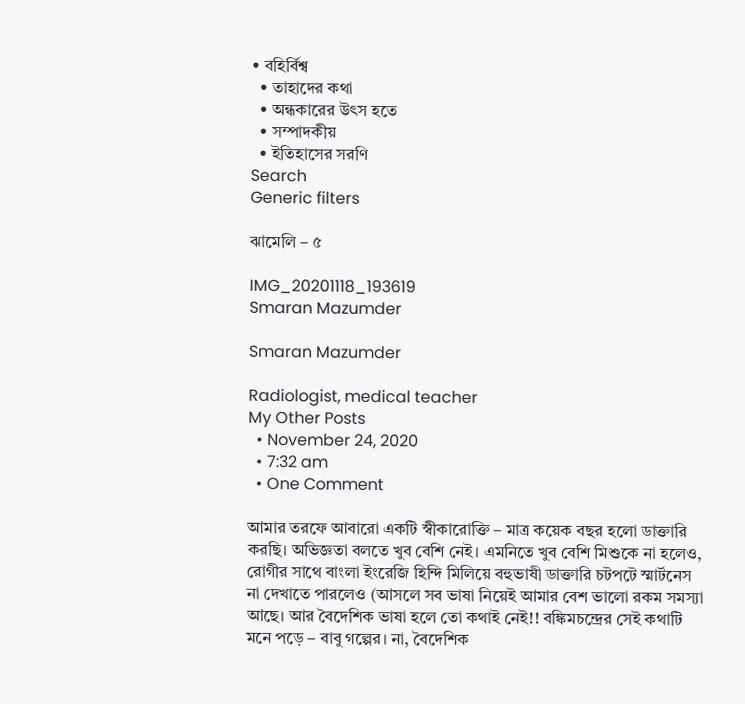• বহির্বিশ্ব
  • তাহাদের কথা
  • অন্ধকারের উৎস হতে
  • সম্পাদকীয়
  • ইতিহাসের সরণি
Search
Generic filters

ঝামেলি – ৫

IMG_20201118_193619
Smaran Mazumder

Smaran Mazumder

Radiologist, medical teacher
My Other Posts
  • November 24, 2020
  • 7:32 am
  • One Comment

আমার তরফে আবারো একটি স্বীকারোক্তি – মাত্র কয়েক বছর হলো ডাক্তারি করছি। অভিজ্ঞতা বলতে খুব বেশি নেই। এমনিতে খুব বেশি মিশুকে না হলেও, রোগীর সাথে বাংলা ইংরেজি হিন্দি মিলিয়ে বহুভাষী ডাক্তারি চটপটে স্মার্টনেস না দেখাতে পারলেও (আসলে সব ভাষা নিয়েই আমার বেশ ভালো রকম সমস্যা আছে। আর বৈদেশিক ভাষা হলে তো কথাই নেই!! বঙ্কিমচন্দ্রের সেই কথাটি মনে পড়ে – বাবু গল্পের। না, বৈদেশিক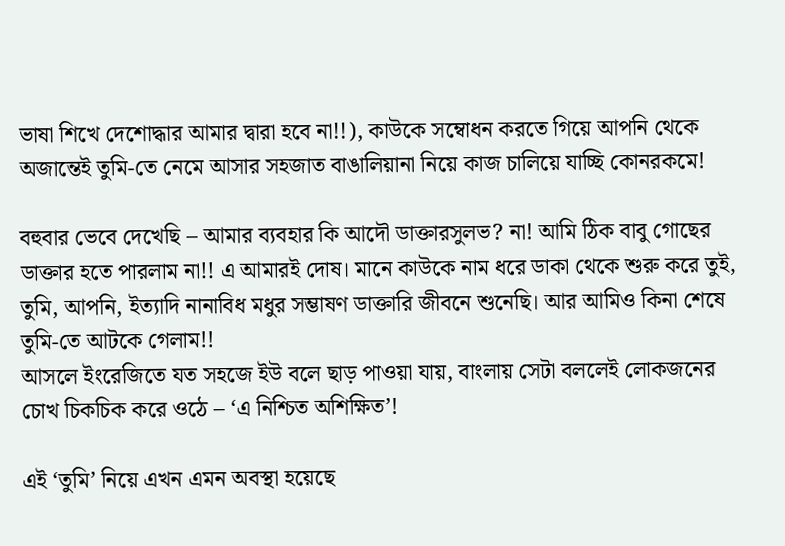ভাষা শিখে দেশোদ্ধার আমার দ্বারা হবে না!!), কাউকে সম্বোধন করতে গিয়ে আপনি থেকে অজান্তেই তুমি-তে নেমে আসার সহজাত বাঙালিয়ানা নিয়ে কাজ চালিয়ে যাচ্ছি কোনরকমে!

বহুবার ভেবে দেখেছি – আমার ব্যবহার কি আদৌ ডাক্তারসুলভ? না! আমি ঠিক বাবু গোছের ডাক্তার হতে পারলাম না!! এ আমারই দোষ। মানে কাউকে নাম ধরে ডাকা থেকে শুরু করে তুই, তুমি, আপনি, ইত্যাদি নানাবিধ মধুর সম্ভাষণ ডাক্তারি জীবনে শুনেছি। আর আমিও কিনা শেষে তুমি-তে আটকে গেলাম!!
আসলে ইংরেজিতে যত সহজে ইউ বলে ছাড় পাওয়া যায়, বাংলায় সেটা বললেই লোকজনের চোখ চিকচিক করে ওঠে – ‘এ নিশ্চিত অশিক্ষিত’!

এই ‘তুমি’ নিয়ে এখন এমন অবস্থা হয়েছে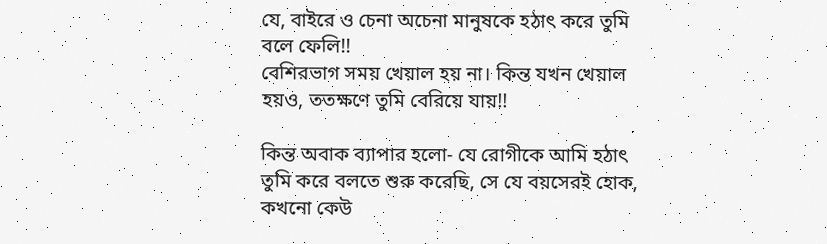যে, বাইরে ও চেনা অচেনা মানুষকে হঠাৎ করে তুমি বলে ফেলি!!
বেশিরভাগ সময় খেয়াল হয় না। কিন্ত যখন খেয়াল হয়ও, ততক্ষণে তুমি বেরিয়ে যায়!!

কিন্ত অবাক ব্যাপার হলো- যে রোগীকে আমি হঠাৎ তুমি করে বলতে শুরু করেছি, সে যে বয়সেরই হোক, কখনো কেউ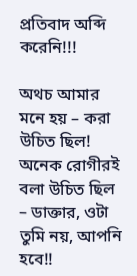প্রতিবাদ অব্দি করেনি!!!

অথচ আমার মনে হয় – করা উচিত ছিল! অনেক রোগীরই বলা উচিত ছিল – ডাক্তার, ওটা তুমি নয়, আপনি হবে!!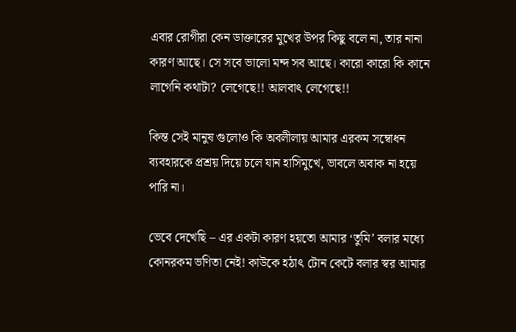এবার রোগীরা কেন ডাক্তারের মুখের উপর কিছু বলে না, তার নানা কারণ আছে। সে সবে ভালো মন্দ সব আছে। কারো কারো কি কানে লাগেনি কথাটা? লেগেছে!! আলবাৎ লেগেছে!!

কিন্ত সেই মানুষ গুলোও কি অবলীলায় আমার এরকম সম্বোধন ব্যবহারকে প্রশ্রয় দিয়ে চলে যান হাসিমুখে, ভাবলে অবাক না হয়ে পারি না।

ভেবে দেখেছি – এর একটা কারণ হয়তো আমার ‘তুমি’ বলার মধ্যে কোনরকম ভণিতা নেই! কাউকে হঠাৎ টোন কেটে বলার স্বর আমার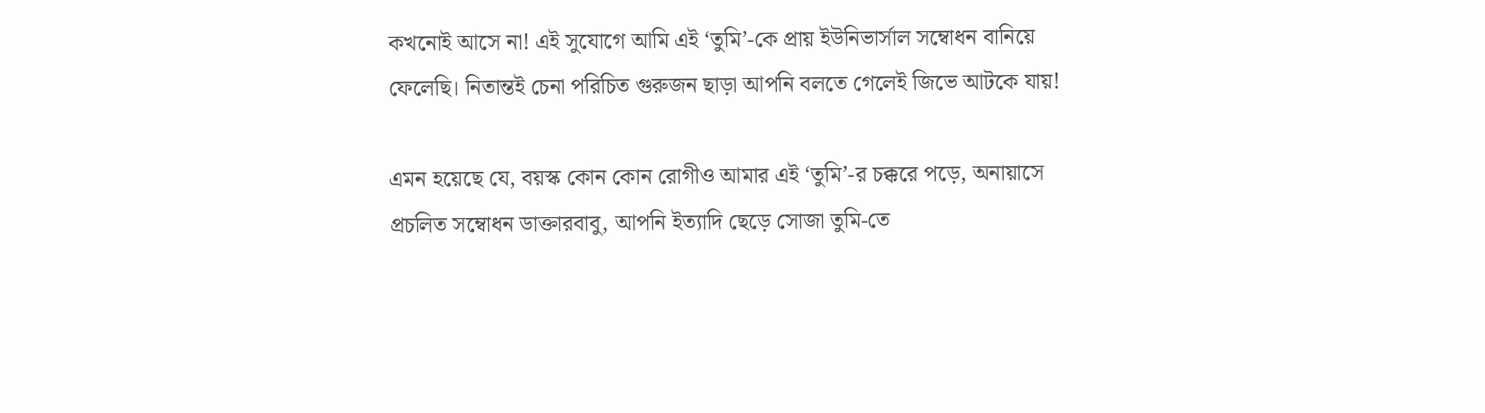কখনোই আসে না! এই সুযোগে আমি এই ‘তুমি’-কে প্রায় ইউনিভার্সাল সম্বোধন বানিয়ে ফেলেছি। নিতান্তই চেনা পরিচিত গুরুজন ছাড়া আপনি বলতে গেলেই জিভে আটকে যায়!

এমন হয়েছে যে, বয়স্ক কোন কোন রোগীও আমার এই ‘তুমি’-র চক্করে পড়ে, অনায়াসে প্রচলিত সম্বোধন ডাক্তারবাবু, আপনি ইত্যাদি ছেড়ে সোজা তুমি-তে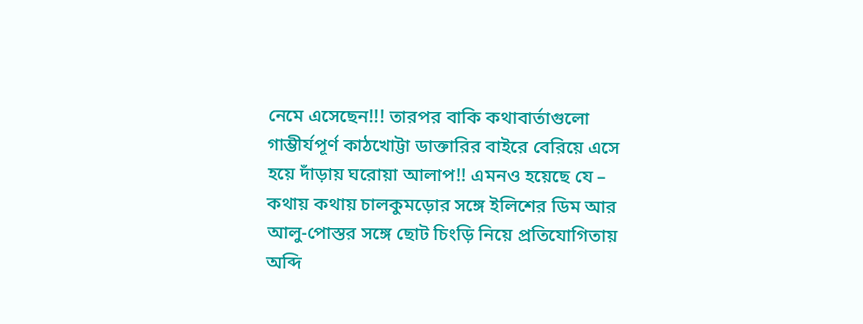নেমে এসেছেন!!! তারপর বাকি কথাবার্তাগুলো গাম্ভীর্যপূর্ণ কাঠখোট্টা ডাক্তারির বাইরে বেরিয়ে এসে হয়ে দাঁড়ায় ঘরোয়া আলাপ!! এমনও হয়েছে যে – কথায় কথায় চালকুমড়োর সঙ্গে ইলিশের ডিম আর আলু-পোস্তর সঙ্গে ছোট চিংড়ি নিয়ে প্রতিযোগিতায় অব্দি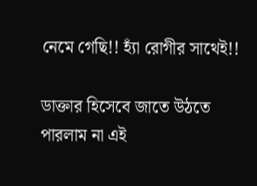নেমে গেছি!! হ্যাঁ রোগীর সাথেই!!

ডাক্তার হিসেবে জাতে উঠতে পারলাম না এই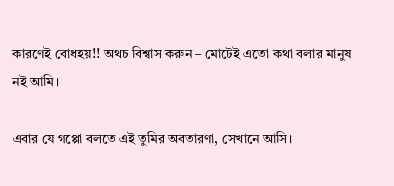কারণেই বোধহয়!! অথচ বিশ্বাস করুন – মোটেই এতো কথা বলার মানুষ নই আমি।

এবার যে গপ্পো বলতে এই তুমির অবতারণা, সেখানে আসি।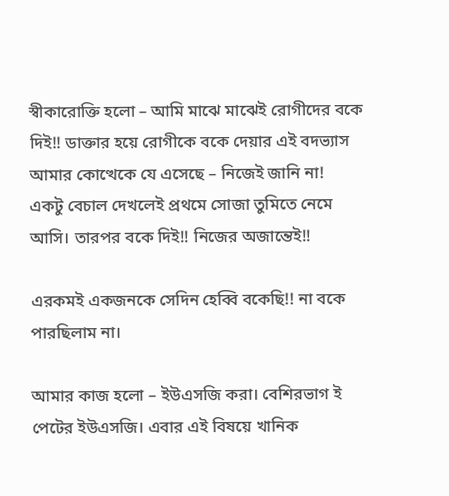স্বীকারোক্তি হলো – আমি মাঝে মাঝেই রোগীদের বকে দিই!! ডাক্তার হয়ে রোগীকে বকে দেয়ার এই বদভ্যাস আমার কোত্থেকে যে এসেছে – নিজেই জানি না!
একটু বেচাল দেখলেই প্রথমে সোজা তুমিতে নেমে আসি। তারপর বকে দিই!! নিজের অজান্তেই!!

এরকমই একজনকে সেদিন হেব্বি বকেছি!! না বকে পারছিলাম না।

আমার কাজ হলো – ইউএসজি করা। বেশিরভাগ ই পেটের ইউএসজি। এবার এই বিষয়ে খানিক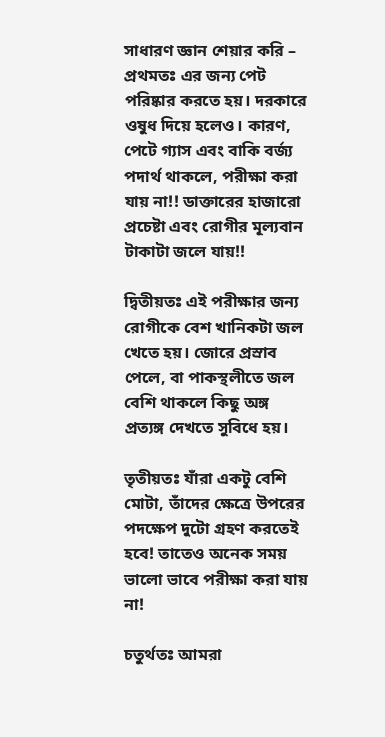সাধারণ জ্ঞান শেয়ার করি – প্রথমতঃ এর জন্য পেট পরিষ্কার করতে হয়। দরকারে ওষুধ দিয়ে হলেও। কারণ, পেটে গ্যাস এবং বাকি বর্জ্য পদার্থ থাকলে, পরীক্ষা করা যায় না!! ডাক্তারের হাজারো প্রচেষ্টা এবং রোগীর মূল্যবান
টাকাটা জলে যায়!!

দ্বিতীয়তঃ এই পরীক্ষার জন্য রোগীকে বেশ খানিকটা জল খেতে হয়। জোরে প্রস্রাব পেলে, বা পাকস্থলীতে জল বেশি থাকলে কিছু অঙ্গ প্রত্যঙ্গ দেখতে সুবিধে হয়।

তৃতীয়তঃ যাঁরা একটু বেশি মোটা, তাঁদের ক্ষেত্রে উপরের পদক্ষেপ দুটো গ্রহণ করতেই হবে! তাতেও অনেক সময় ভালো ভাবে পরীক্ষা করা যায় না!

চতুর্থতঃ আমরা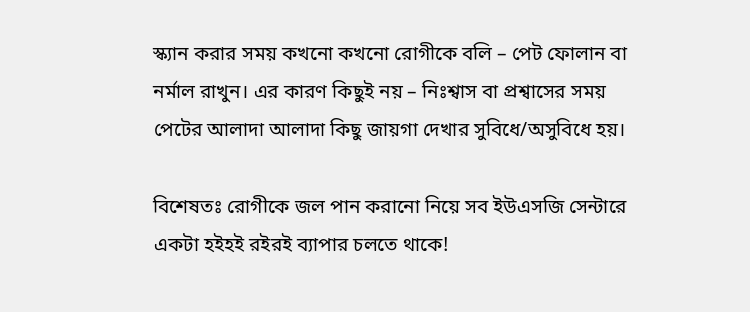স্ক্যান করার সময় কখনো কখনো রোগীকে বলি – পেট ফোলান বা নর্মাল রাখুন। এর কারণ কিছুই নয় – নিঃশ্বাস বা প্রশ্বাসের সময় পেটের আলাদা আলাদা কিছু জায়গা দেখার সুবিধে/অসুবিধে হয়।

বিশেষতঃ রোগীকে জল পান করানো নিয়ে সব ইউএসজি সেন্টারে একটা হইহই রইরই ব্যাপার চলতে থাকে!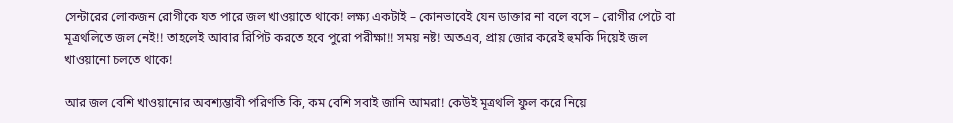সেন্টারের লোকজন রোগীকে যত পারে জল খাওয়াতে থাকে! লক্ষ্য একটাই – কোনভাবেই যেন ডাক্তার না বলে বসে – রোগীর পেটে বা মূত্রথলিতে জল নেই!! তাহলেই আবার রিপিট করতে হবে পুরো পরীক্ষা!! সময় নষ্ট! অতএব, প্রায় জোর করেই হুমকি দিয়েই জল খাওয়ানো চলতে থাকে!

আর জল বেশি খাওয়ানোর অবশ্যম্ভাবী পরিণতি কি, কম বেশি সবাই জানি আমরা! কেউই মূত্রথলি ফুল করে নিয়ে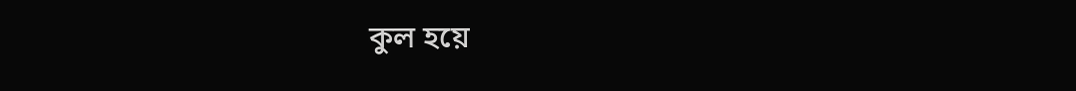কুল হয়ে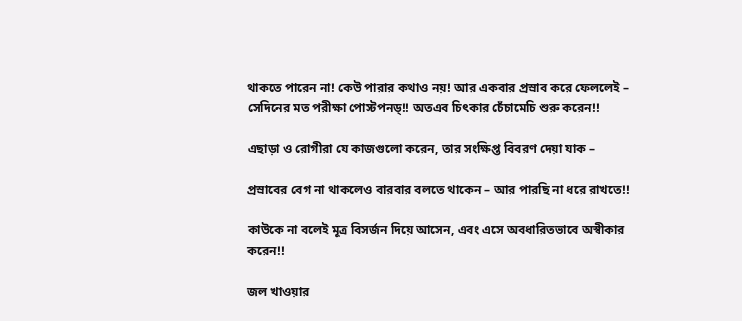থাকতে পারেন না! কেউ পারার কথাও নয়! আর একবার প্রস্রাব করে ফেললেই – সেদিনের মত পরীক্ষা পোস্টপনড্!! অতএব চিৎকার চেঁচামেচি শুরু করেন!!

এছাড়া ও রোগীরা যে কাজগুলো করেন, তার সংক্ষিপ্ত বিবরণ দেয়া যাক –

প্রস্রাবের বেগ না থাকলেও বারবার বলতে থাকেন – আর পারছি না ধরে রাখতে!!

কাউকে না বলেই মূত্র বিসর্জন দিয়ে আসেন, এবং এসে অবধারিতভাবে অস্বীকার করেন!!

জল খাওয়ার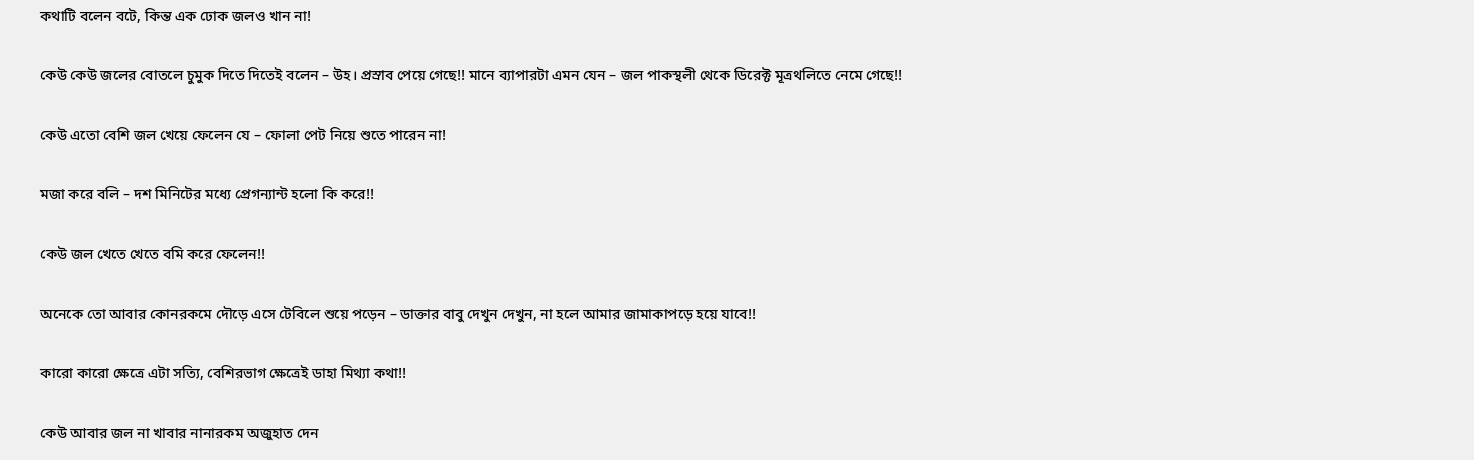কথাটি বলেন বটে, কিন্ত এক ঢোক জলও খান না!

কেউ কেউ জলের বোতলে চুমুক দিতে দিতেই বলেন – উহ। প্রস্রাব পেয়ে গেছে!! মানে ব্যাপারটা এমন যেন – জল পাকস্থলী থেকে ডিরেক্ট মূত্রথলিতে নেমে গেছে!!

কেউ এতো বেশি জল খেয়ে ফেলেন যে – ফোলা পেট নিয়ে শুতে পারেন না!

মজা করে বলি – দশ মিনিটের মধ্যে প্রেগন্যান্ট হলো কি করে!!

কেউ জল খেতে খেতে বমি করে ফেলেন!!

অনেকে তো আবার কোনরকমে দৌড়ে এসে টেবিলে শুয়ে পড়েন – ডাক্তার বাবু দেখুন দেখুন, না হলে আমার জামাকাপড়ে হয়ে যাবে!!

কারো কারো ক্ষেত্রে এটা সত্যি, বেশিরভাগ ক্ষেত্রেই ডাহা মিথ্যা কথা!!

কেউ আবার জল না খাবার নানারকম অজুহাত দেন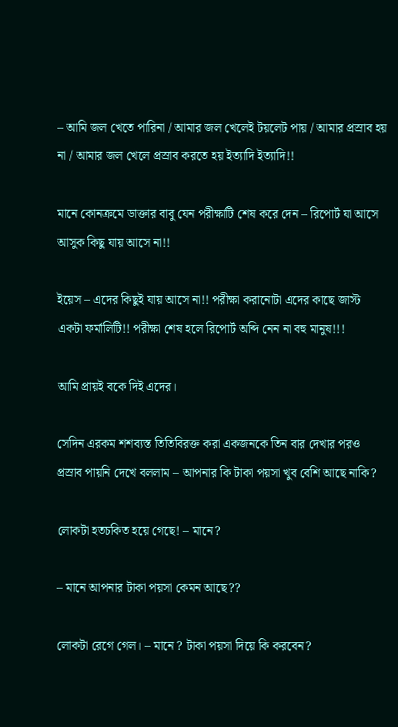– আমি জল খেতে পারিনা / আমার জল খেলেই টয়লেট পায় / আমার প্রস্রাব হয় না / আমার জল খেলে প্রস্রাব করতে হয় ইত্যাদি ইত্যাদি!!

মানে কোনক্রমে ডাক্তার বাবু যেন পরীক্ষাটি শেষ করে দেন – রিপোর্ট যা আসে আসুক কিছু যায় আসে না!!

ইয়েস – এদের কিছুই যায় আসে না!! পরীক্ষা করানোটা এদের কাছে জাস্ট একটা ফর্মালিটি!! পরীক্ষা শেষ হলে রিপোর্ট অব্দি নেন না বহু মানুষ!!!

আমি প্রায়ই বকে দিই এদের।

সেদিন এরকম শশব্যস্ত তিতিবিরক্ত করা একজনকে তিন বার দেখার পরও প্রস্রাব পায়নি দেখে বললাম – আপনার কি টাকা পয়সা খুব বেশি আছে নাকি?

লোকটা হতচকিত হয়ে গেছে! – মানে?

– মানে আপনার টাকা পয়সা কেমন আছে??

লোকটা রেগে গেল। – মানে ? টাকা পয়সা দিয়ে কি করবেন?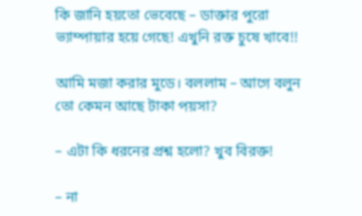কি জানি হয়তো ভেবেছে – ডাক্তার পুরো ভ্যাম্পায়ার হয়ে গেছে! এখুনি রক্ত চুষে খাবে!!

আমি মজা করার মুডে। বললাম – আগে বলুন তো কেমন আছে টাকা পয়সা?

– এটা কি ধরনের প্রশ্ন হলো? খুব বিরক্ত!

– না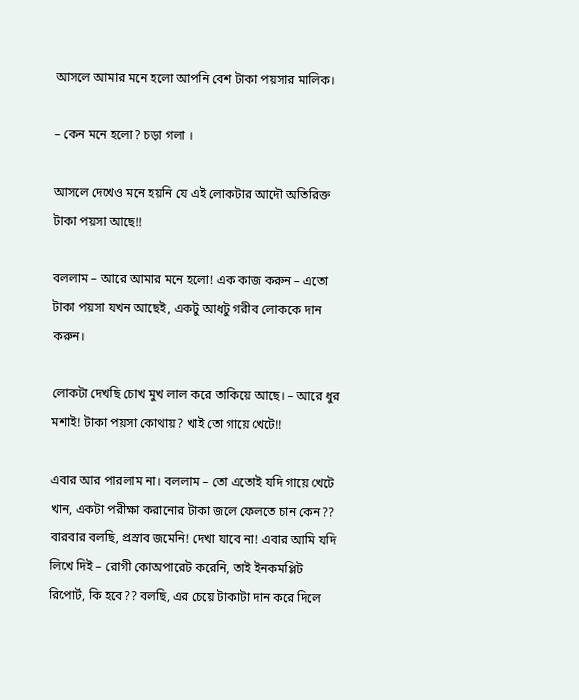আসলে আমার মনে হলো আপনি বেশ টাকা পয়সার মালিক।

– কেন মনে হলো? চড়া গলা ।

আসলে দেখেও মনে হয়নি যে এই লোকটার আদৌ অতিরিক্ত টাকা পয়সা আছে!!

বললাম – আরে আমার মনে হলো! এক কাজ করুন – এতো টাকা পয়সা যখন আছেই, একটু আধটু গরীব লোককে দান করুন।

লোকটা দেখছি চোখ মুখ লাল করে তাকিয়ে আছে। – আরে ধুর মশাই! টাকা পয়সা কোথায়? খাই তো গায়ে খেটে!!

এবার আর পারলাম না। বললাম – তো এতোই যদি গায়ে খেটে খান, একটা পরীক্ষা করানোর টাকা জলে ফেলতে চান কেন?? বারবার বলছি, প্রস্রাব জমেনি! দেখা যাবে না! এবার আমি যদি লিখে দিই – রোগী কোঅপারেট করেনি, তাই ইনকমপ্লিট রিপোর্ট, কি হবে?? বলছি, এর চেয়ে টাকাটা দান করে দিলে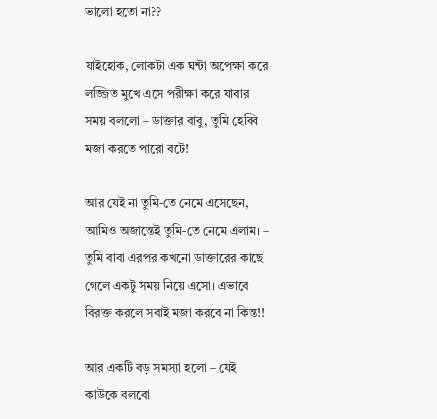ভালো হতো না??

যাইহোক, লোকটা এক ঘন্টা অপেক্ষা করে লজ্জিত মুখে এসে পরীক্ষা করে যাবার সময় বললো – ডাক্তার বাবু, তুমি হেব্বি মজা করতে পারো বটে!

আর যেই না তুমি-তে নেমে এসেছেন, আমিও অজান্তেই তুমি-তে নেমে এলাম। – তুমি বাবা এরপর কখনো ডাক্তারের কাছে গেলে একটু সময় নিয়ে এসো। এভাবে বিরক্ত করলে সবাই মজা করবে না কিন্ত!!

আর একটি বড় সমস্যা হলো – যেই কাউকে বলবো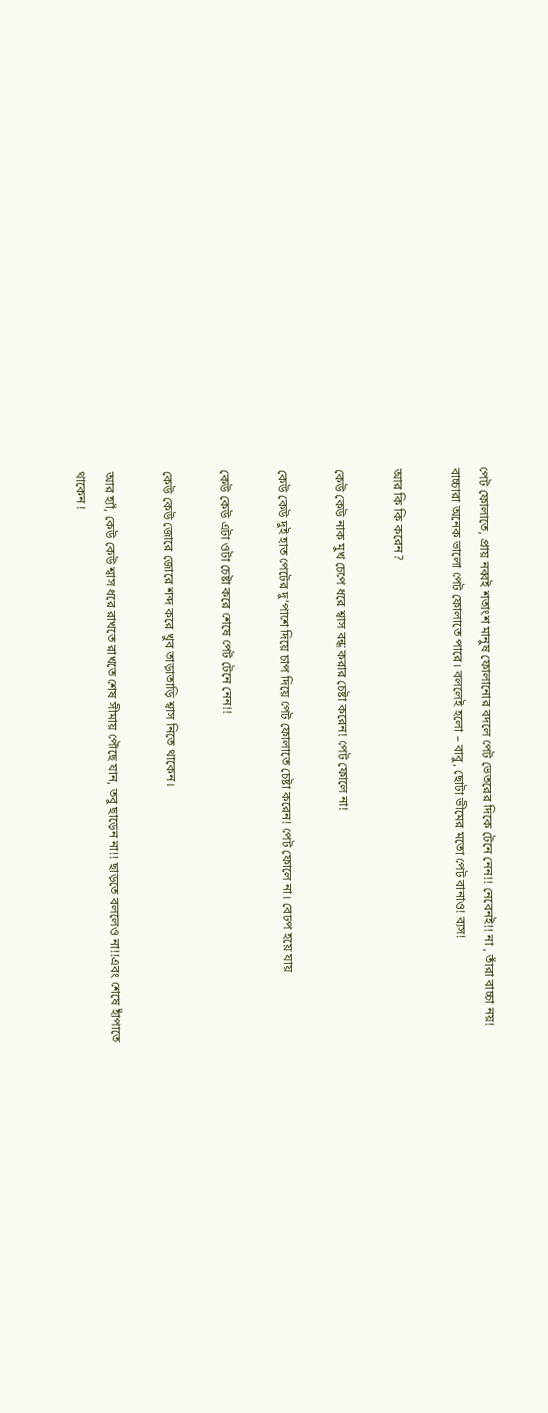পেট ফোলাতে, প্রায় নব্বই শতাংশ মানুষ ফোলানোর বদলে পেট ভেতরের দিকে টেনে নেন!! নেবেনই!! না , তাঁরা বাচ্চা নয়! বাচ্চারা অনেক ভালো পেট ফোলাতে পারে। বললেই হলো – বাবু, ছোটা ভীমের মতো পেট বানাও! ব্যস!

আর কি কি করেন?

কেউ কেউ নাক মুখ চেপে ধরে শ্বাস বন্ধ করার চেষ্টা করেন! পেট ফোলে না!

কেউ কেউ দুই হাত পেটের দু’পাশে দিয়ে চাপ দিয়ে পেট ফোলাতে চেষ্টা করেন! পেট ফোলে না। বেঢপ হয়ে যায়

কেউ কেউ এটা ওটা চেষ্টা করে শেষে পেট টেনে নেন!!

কেউ কেউ জোরে জোরে শব্দ করে খুব তাড়াতাড়ি শ্বাস নিতে থাকেন।

আর হ্যাঁ, কেউ কেউ শ্বাস ধরে রাখতে রাখতে শেষ সীমায় পৌছে যান, তবু ছাড়েন না!! ছাড়তে বললেও না!!এবং শেষে হাঁপাতে থাকেন !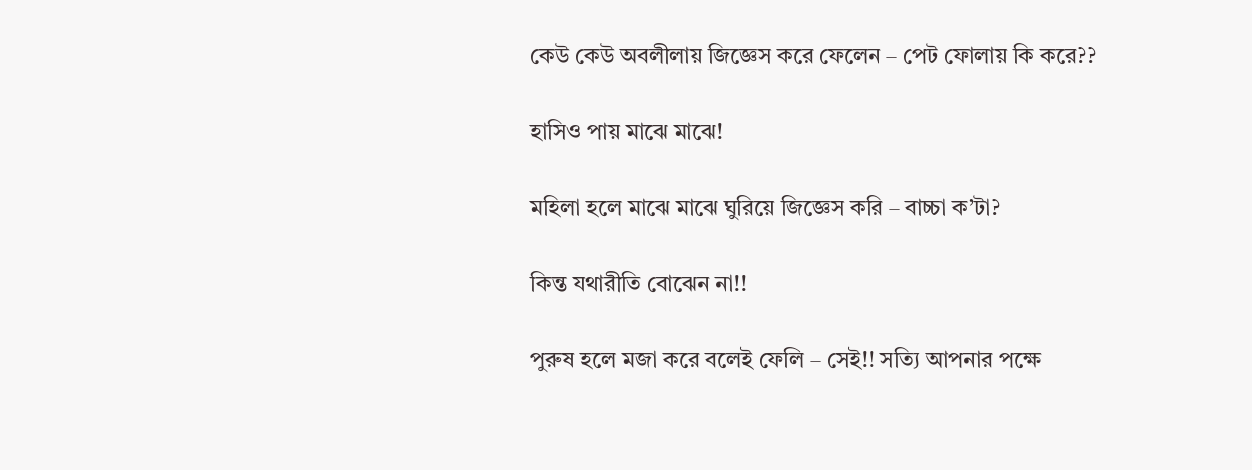কেউ কেউ অবলীলায় জিজ্ঞেস করে ফেলেন – পেট ফোলায় কি করে??

হাসিও পায় মাঝে মাঝে!

মহিলা হলে মাঝে মাঝে ঘুরিয়ে জিজ্ঞেস করি – বাচ্চা ক’টা?

কিন্ত যথারীতি বোঝেন না!!

পুরুষ হলে মজা করে বলেই ফেলি – সেই!! সত্যি আপনার পক্ষে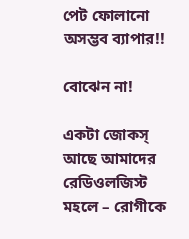পেট ফোলানো অসম্ভব ব্যাপার!!

বোঝেন না!

একটা জোকস্ আছে আমাদের রেডিওলজিস্ট মহলে – রোগীকে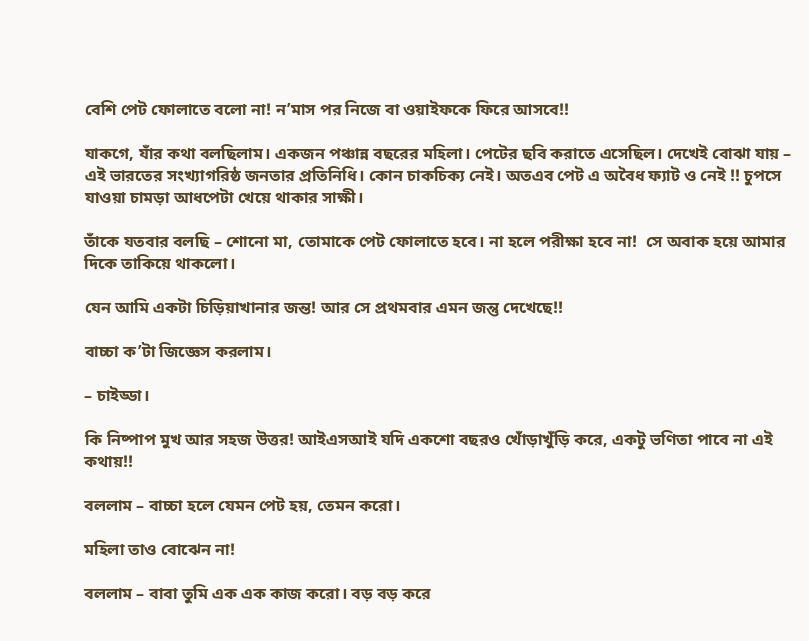বেশি পেট ফোলাতে বলো না! ন’মাস পর নিজে বা ওয়াইফকে ফিরে আসবে!!

যাকগে, যাঁর কথা বলছিলাম। একজন পঞ্চান্ন বছরের মহিলা। পেটের ছবি করাতে এসেছিল। দেখেই বোঝা যায় – এই ভারতের সংখ্যাগরিষ্ঠ জনতার প্রতিনিধি। কোন চাকচিক্য নেই। অতএব পেট এ অবৈধ ফ্যাট ও নেই !! চুপসে যাওয়া চামড়া আধপেটা খেয়ে থাকার সাক্ষী।

তাঁকে যতবার বলছি – শোনো মা, তোমাকে পেট ফোলাতে হবে। না হলে পরীক্ষা হবে না!  সে অবাক হয়ে আমার দিকে তাকিয়ে থাকলো।

যেন আমি একটা চিড়িয়াখানার জন্ত! আর সে প্রথমবার এমন জন্তু দেখেছে!!

বাচ্চা ক’টা জিজ্ঞেস করলাম।

– চাইড্ডা।

কি নিষ্পাপ মুখ আর সহজ উত্তর! আইএসআই যদি একশো বছরও খোঁড়াখুঁড়ি করে, একটু ভণিতা পাবে না এই কথায়!!

বললাম – বাচ্চা হলে যেমন পেট হয়, তেমন করো।

মহিলা তাও বোঝেন না!

বললাম – বাবা তুমি এক এক কাজ করো। বড় বড় করে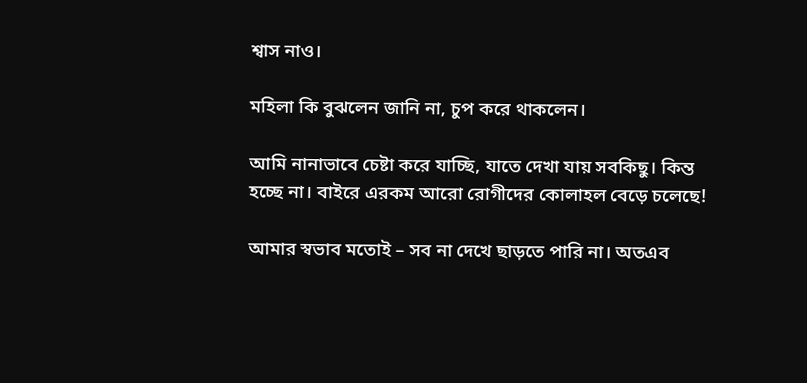শ্বাস নাও।

মহিলা কি বুঝলেন জানি না, চুপ করে থাকলেন।

আমি নানাভাবে চেষ্টা করে যাচ্ছি, যাতে দেখা যায় সবকিছু। কিন্ত হচ্ছে না। বাইরে এরকম আরো রোগীদের কোলাহল বেড়ে চলেছে!

আমার স্বভাব মতোই – সব না দেখে ছাড়তে পারি না। অতএব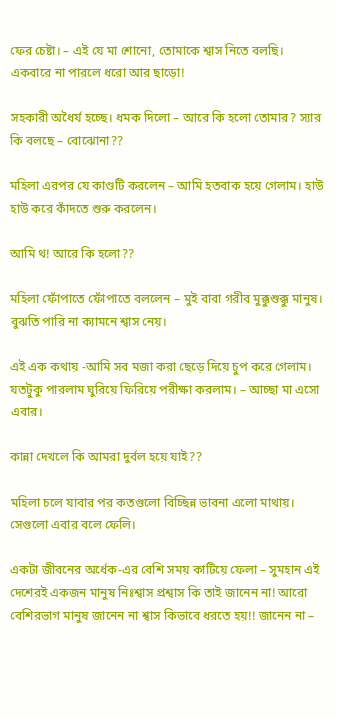ফের চেষ্টা। – এই যে মা শোনো, তোমাকে শ্বাস নিতে বলছি। একবারে না পারলে ধরো আর ছাড়ো!

সহকারী অধৈর্য হচ্ছে। ধমক দিলো – আরে কি হলো তোমার? স্যার কি বলছে – বোঝোনা??

মহিলা এরপর যে কাণ্ডটি করলেন – আমি হতবাক হয়ে গেলাম। হাউ হাউ করে কাঁদতে শুরু করলেন।

আমি থ! আরে কি হলো??

মহিলা ফোঁপাতে ফোঁপাতে বললেন – মুই বাবা গরীব মুক্কুশুক্কু মানুষ। বুঝতি পারি না ক্যামনে শ্বাস নেয়।

এই এক কথায় -আমি সব মজা করা ছেড়ে দিয়ে চুপ করে গেলাম। যতটুকু পারলাম ঘুরিয়ে ফিরিয়ে পরীক্ষা করলাম। – আচ্ছা মা এসো এবার।

কান্না দেখলে কি আমরা দুর্বল হয়ে যাই??

মহিলা চলে যাবার পর কতগুলো বিচ্ছিন্ন ভাবনা এলো মাথায়। সেগুলো এবার বলে ফেলি।

একটা জীবনের অর্ধেক-এর বেশি সময় কাটিয়ে ফেলা – সুমহান এই দেশেরই একজন মানুষ নিঃশ্বাস প্রশ্বাস কি তাই জানেন না! আরো বেশিরভাগ মানুষ জানেন না শ্বাস কিভাবে ধরতে হয়!! জানেন না –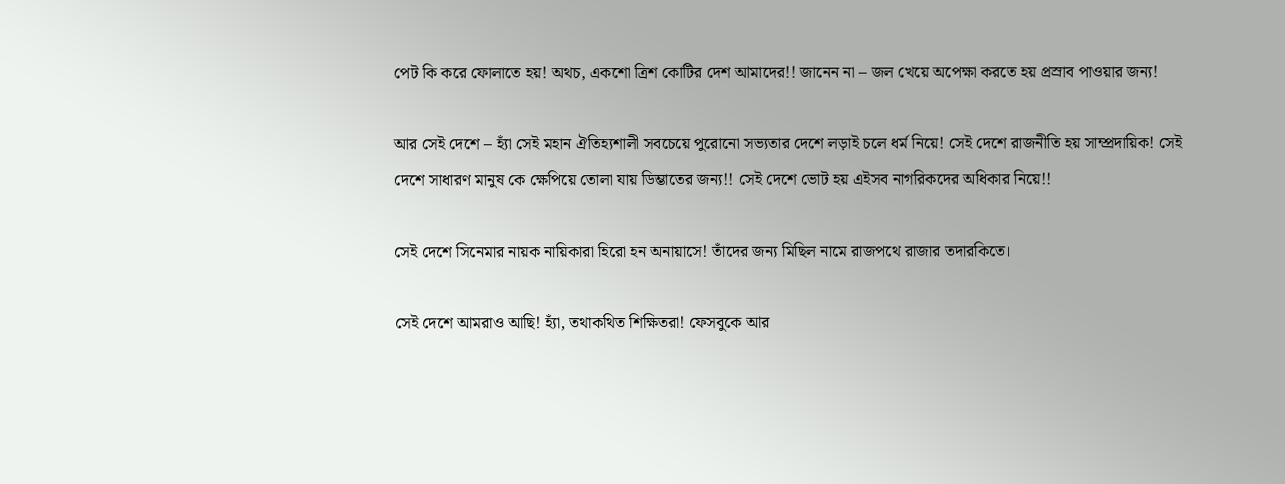পেট কি করে ফোলাতে হয়! অথচ, একশো ত্রিশ কোটির দেশ আমাদের!! জানেন না – জল খেয়ে অপেক্ষা করতে হয় প্রস্রাব পাওয়ার জন্য!

আর সেই দেশে – হ্যাঁ সেই মহান ঐতিহ্যশালী সবচেয়ে পুরোনো সভ্যতার দেশে লড়াই চলে ধর্ম নিয়ে! সেই দেশে রাজনীতি হয় সাম্প্রদায়িক! সেই দেশে সাধারণ মানুষ কে ক্ষেপিয়ে তোলা যায় ডিম্ভাতের জন্য!! সেই দেশে ভোট হয় এইসব নাগরিকদের অধিকার নিয়ে!!

সেই দেশে সিনেমার নায়ক নায়িকারা হিরো হন অনায়াসে! তাঁদের জন্য মিছিল নামে রাজপথে রাজার তদারকিতে।

সেই দেশে আমরাও আছি! হ্যাঁ, তথাকথিত শিক্ষিতরা! ফেসবুকে আর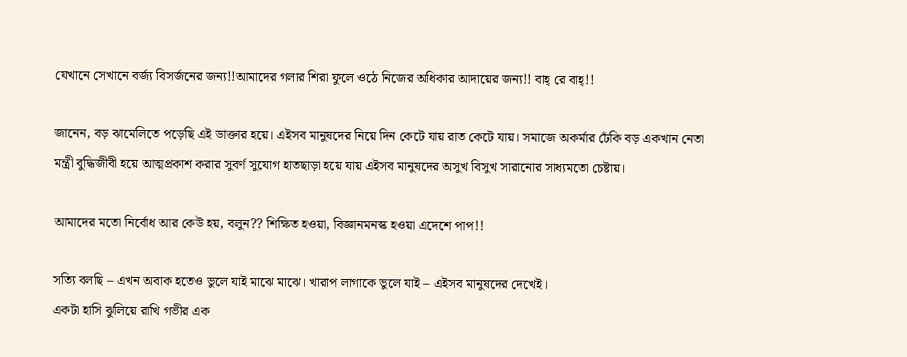যেখানে সেখানে বর্জ্য বিসর্জনের জন্য!!আমাদের গলার শিরা ফুলে ওঠে নিজের অধিকার আদায়ের জন্য!! বাহ্ রে বাহ্!!

জানেন, বড় ঝামেলিতে পড়েছি এই ডাক্তার হয়ে। এইসব মানুষদের নিয়ে দিন কেটে যায় রাত কেটে যায়। সমাজে অকর্মার ঢেঁকি বড় একখান নেতা মন্ত্রী বুদ্ধিজীবী হয়ে আত্মপ্রকাশ করার সুবর্ণ সুযোগ হাতছাড়া হয়ে যায় এইসব মানুষদের অসুখ বিসুখ সারানোর সাধ্যমতো চেষ্টায়।

আমাদের মতো নির্বোধ আর কেউ হয়, বলুন?? শিক্ষিত হওয়া, বিজ্ঞানমনস্ক হওয়া এদেশে পাপ!!

সত্যি বলছি – এখন অবাক হতেও ভুলে যাই মাঝে মাঝে। খারাপ লাগাকে ভুলে যাই – এইসব মানুষদের দেখেই।
একটা হাসি ঝুলিয়ে রাখি গভীর এক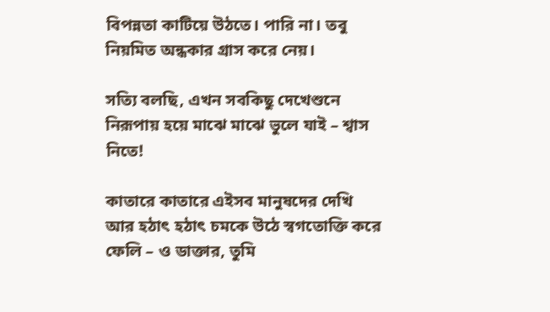বিপন্নতা কাটিয়ে উঠতে। পারি না। তবু নিয়মিত অন্ধকার গ্রাস করে নেয়।

সত্যি বলছি, এখন সবকিছু দেখেশুনে নিরূপায় হয়ে মাঝে মাঝে ভুলে যাই – শ্বাস নিতে!

কাতারে কাতারে এইসব মানুষদের দেখি আর হঠাৎ হঠাৎ চমকে উঠে স্বগতোক্তি করে ফেলি – ও ডাক্তার, তুমি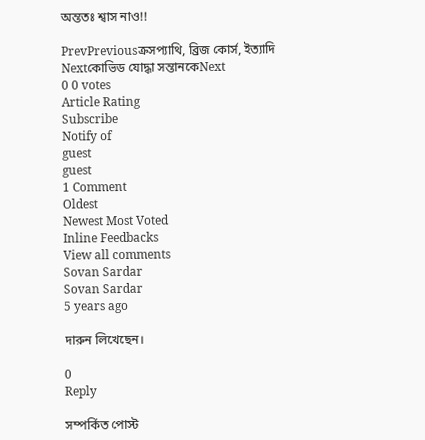অন্ততঃ শ্বাস নাও!!

PrevPreviousক্রসপ্যাথি, ব্রিজ কোর্স, ইত্যাদি
Nextকোভিড যোদ্ধা সন্তানকেNext
0 0 votes
Article Rating
Subscribe
Notify of
guest
guest
1 Comment
Oldest
Newest Most Voted
Inline Feedbacks
View all comments
Sovan Sardar
Sovan Sardar
5 years ago

দারুন লিখেছেন।

0
Reply

সম্পর্কিত পোস্ট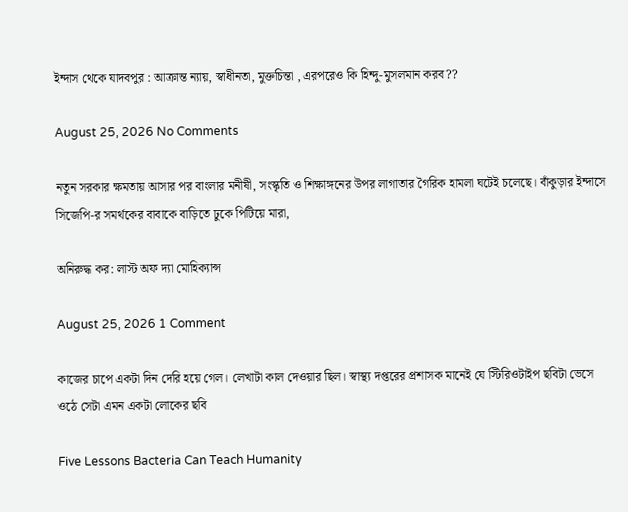ইন্দাস থেকে যাদবপুর : আক্রান্ত ন্যায়, স্বাধীনতা, মুক্তচিন্তা , এরপরেও কি হিন্দু-মুসলমান করব??

August 25, 2026 No Comments

নতুন সরকার ক্ষমতায় আসার পর বাংলার মনীষী, সংস্কৃতি ও শিক্ষাঙ্গনের উপর লাগাতার গৈরিক হামলা ঘটেই চলেছে। বাঁকুড়ার ইন্দাসে সিজেপি-র সমর্থকের বাবাকে বাড়িতে ঢুকে পিটিয়ে মারা,

অনিরুদ্ধ কর: লাস্ট অফ দ্যা মোহিক্যান্স

August 25, 2026 1 Comment

কাজের চাপে একটা দিন দেরি হয়ে গেল। লেখাটা কাল দেওয়ার ছিল। স্বাস্থ্য দপ্তরের প্রশাসক মানেই যে স্টিরিওটাইপ ছবিটা ভেসে ওঠে সেটা এমন একটা লোকের ছবি

Five Lessons Bacteria Can Teach Humanity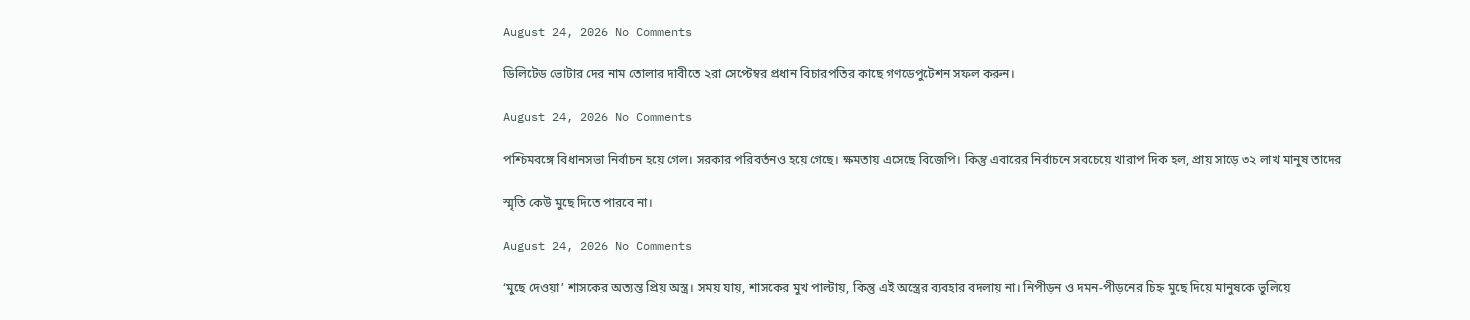August 24, 2026 No Comments

ডিলিটেড ভোটার দের নাম তোলার দাবীতে ২রা সেপ্টেম্বর প্রধান বিচারপতির কাছে গণডেপুটেশন সফল করুন।

August 24, 2026 No Comments

পশ্চিমবঙ্গে বিধানসভা নির্বাচন হয়ে গেল। সরকার পরিবর্তনও হয়ে গেছে। ক্ষমতায় এসেছে বিজেপি। কিন্তু এবারের নির্বাচনে সবচেয়ে খারাপ দিক হল, প্রায় সাড়ে ৩২ লাখ মানুষ তাদের

স্মৃতি কেউ মুছে দিতে পারবে না।

August 24, 2026 No Comments

‘মুছে দেওয়া’ শাসকের অত্যন্ত প্রিয় অস্ত্র। সময় যায়, শাসকের মুখ পাল্টায়, কিন্তু এই অস্ত্রের ব্যবহার বদলায় না। নিপীড়ন ও দমন-পীড়নের চিহ্ন মুছে দিয়ে মানুষকে ভুলিয়ে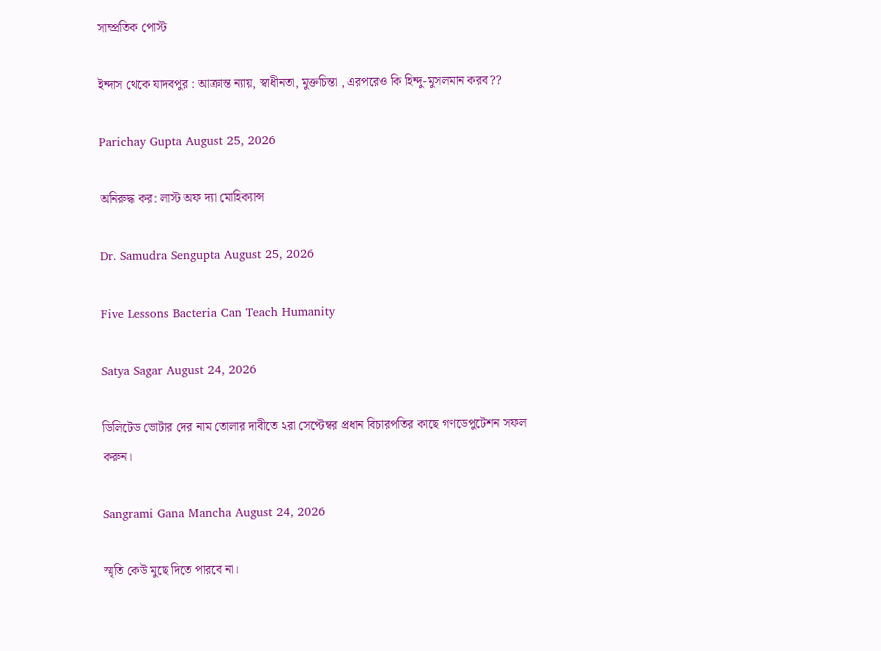সাম্প্রতিক পোস্ট

ইন্দাস থেকে যাদবপুর : আক্রান্ত ন্যায়, স্বাধীনতা, মুক্তচিন্তা , এরপরেও কি হিন্দু-মুসলমান করব??

Parichay Gupta August 25, 2026

অনিরুদ্ধ কর: লাস্ট অফ দ্যা মোহিক্যান্স

Dr. Samudra Sengupta August 25, 2026

Five Lessons Bacteria Can Teach Humanity

Satya Sagar August 24, 2026

ডিলিটেড ভোটার দের নাম তোলার দাবীতে ২রা সেপ্টেম্বর প্রধান বিচারপতির কাছে গণডেপুটেশন সফল করুন।

Sangrami Gana Mancha August 24, 2026

স্মৃতি কেউ মুছে দিতে পারবে না।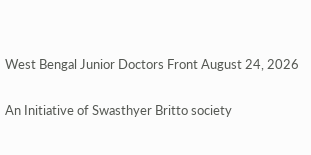West Bengal Junior Doctors Front August 24, 2026

An Initiative of Swasthyer Britto society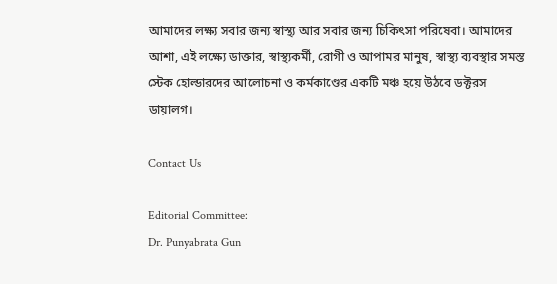আমাদের লক্ষ্য সবার জন্য স্বাস্থ্য আর সবার জন্য চিকিৎসা পরিষেবা। আমাদের আশা, এই লক্ষ্যে ডাক্তার, স্বাস্থ্যকর্মী, রোগী ও আপামর মানুষ, স্বাস্থ্য ব্যবস্থার সমস্ত স্টেক হোল্ডারদের আলোচনা ও কর্মকাণ্ডের একটি মঞ্চ হয়ে উঠবে ডক্টরস ডায়ালগ।

Contact Us

Editorial Committee:
Dr. Punyabrata Gun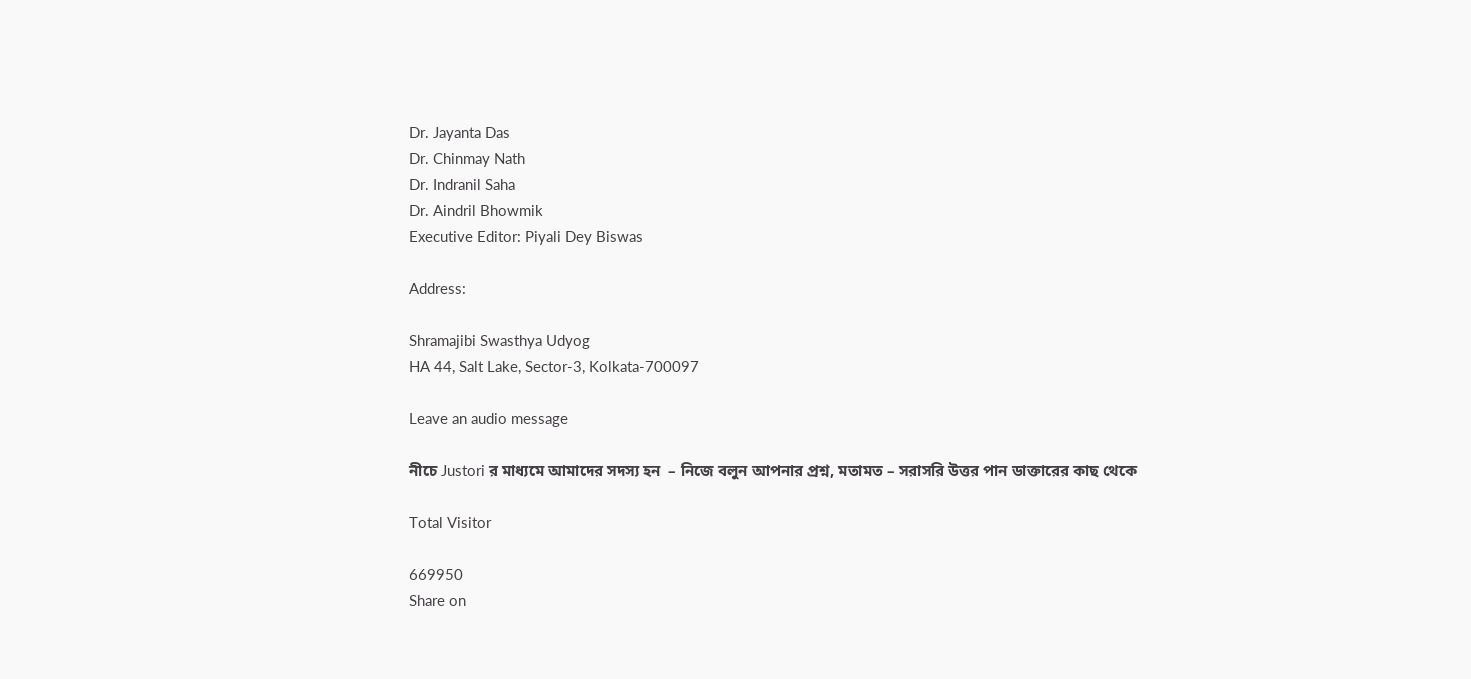Dr. Jayanta Das
Dr. Chinmay Nath
Dr. Indranil Saha
Dr. Aindril Bhowmik
Executive Editor: Piyali Dey Biswas

Address:

Shramajibi Swasthya Udyog
HA 44, Salt Lake, Sector-3, Kolkata-700097

Leave an audio message

নীচে Justori র মাধ্যমে আমাদের সদস্য হন  – নিজে বলুন আপনার প্রশ্ন, মতামত – সরাসরি উত্তর পান ডাক্তারের কাছ থেকে

Total Visitor

669950
Share on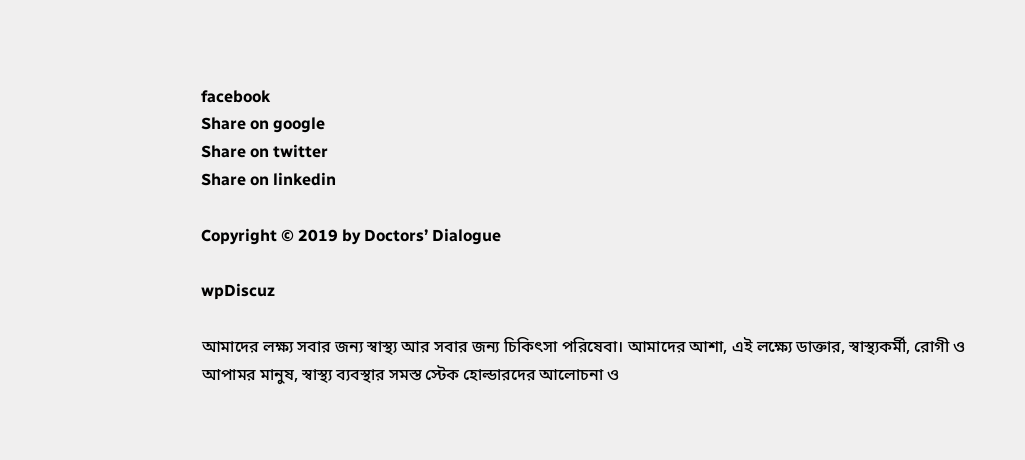facebook
Share on google
Share on twitter
Share on linkedin

Copyright © 2019 by Doctors’ Dialogue

wpDiscuz

আমাদের লক্ষ্য সবার জন্য স্বাস্থ্য আর সবার জন্য চিকিৎসা পরিষেবা। আমাদের আশা, এই লক্ষ্যে ডাক্তার, স্বাস্থ্যকর্মী, রোগী ও আপামর মানুষ, স্বাস্থ্য ব্যবস্থার সমস্ত স্টেক হোল্ডারদের আলোচনা ও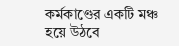কর্মকাণ্ডের একটি মঞ্চ হয়ে উঠবে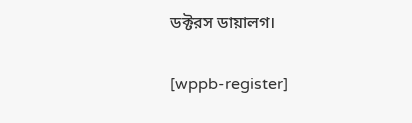ডক্টরস ডায়ালগ।

[wppb-register]